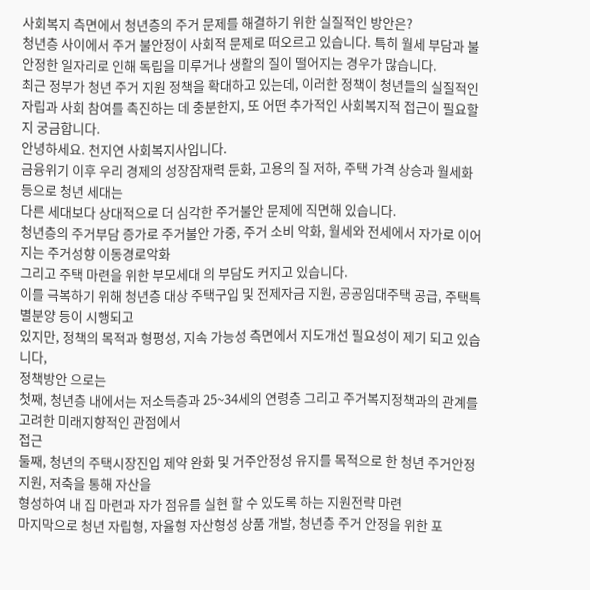사회복지 측면에서 청년층의 주거 문제를 해결하기 위한 실질적인 방안은?
청년층 사이에서 주거 불안정이 사회적 문제로 떠오르고 있습니다. 특히 월세 부담과 불안정한 일자리로 인해 독립을 미루거나 생활의 질이 떨어지는 경우가 많습니다.
최근 정부가 청년 주거 지원 정책을 확대하고 있는데, 이러한 정책이 청년들의 실질적인 자립과 사회 참여를 촉진하는 데 충분한지, 또 어떤 추가적인 사회복지적 접근이 필요할지 궁금합니다.
안녕하세요. 천지연 사회복지사입니다.
금융위기 이후 우리 경제의 성장잠재력 둔화, 고용의 질 저하, 주택 가격 상승과 월세화 등으로 청년 세대는
다른 세대보다 상대적으로 더 심각한 주거불안 문제에 직면해 있습니다.
청년층의 주거부담 증가로 주거불안 가중, 주거 소비 악화, 월세와 전세에서 자가로 이어지는 주거성향 이동경로악화
그리고 주택 마련을 위한 부모세대 의 부담도 커지고 있습니다.
이를 극복하기 위해 청년층 대상 주택구입 및 전제자금 지원, 공공임대주택 공급, 주택특별분양 등이 시행되고
있지만, 정책의 목적과 형평성, 지속 가능성 측면에서 지도개선 필요성이 제기 되고 있습니다,
정책방안 으로는
첫째, 청년층 내에서는 저소득층과 25~34세의 연령층 그리고 주거복지정책과의 관계를 고려한 미래지향적인 관점에서
접근
둘째, 청년의 주택시장진입 제약 완화 및 거주안정성 유지를 목적으로 한 청년 주거안정 지원, 저축을 통해 자산을
형성하여 내 집 마련과 자가 점유를 실현 할 수 있도록 하는 지원전략 마련
마지막으로 청년 자립형, 자율형 자산형성 상품 개발, 청년층 주거 안정을 위한 포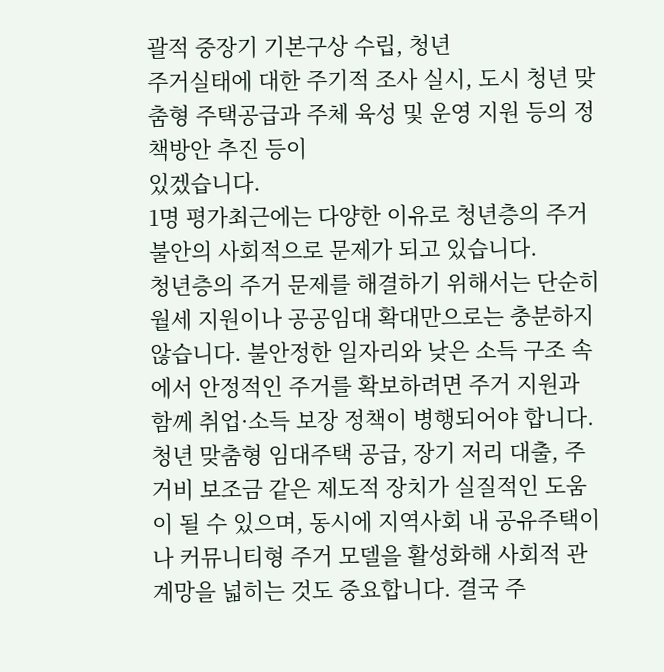괄적 중장기 기본구상 수립, 청년
주거실태에 대한 주기적 조사 실시, 도시 청년 맞춤형 주택공급과 주체 육성 및 운영 지원 등의 정책방안 추진 등이
있겠습니다.
1명 평가최근에는 다양한 이유로 청년층의 주거 불안의 사회적으로 문제가 되고 있습니다.
청년층의 주거 문제를 해결하기 위해서는 단순히 월세 지원이나 공공임대 확대만으로는 충분하지 않습니다. 불안정한 일자리와 낮은 소득 구조 속에서 안정적인 주거를 확보하려면 주거 지원과 함께 취업·소득 보장 정책이 병행되어야 합니다.
청년 맞춤형 임대주택 공급, 장기 저리 대출, 주거비 보조금 같은 제도적 장치가 실질적인 도움이 될 수 있으며, 동시에 지역사회 내 공유주택이나 커뮤니티형 주거 모델을 활성화해 사회적 관계망을 넓히는 것도 중요합니다. 결국 주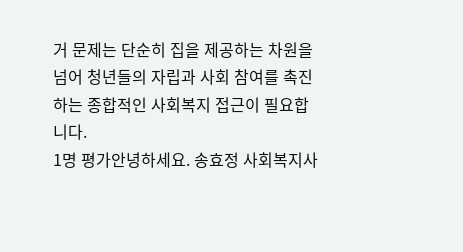거 문제는 단순히 집을 제공하는 차원을 넘어 청년들의 자립과 사회 참여를 촉진하는 종합적인 사회복지 접근이 필요합니다.
1명 평가안녕하세요. 송효정 사회복지사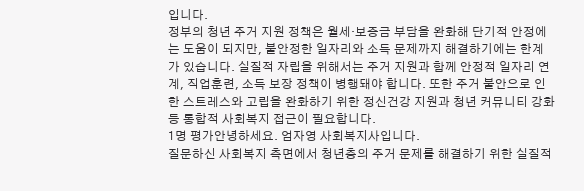입니다.
정부의 청년 주거 지원 정책은 월세·보증금 부담을 완화해 단기적 안정에는 도움이 되지만, 불안정한 일자리와 소득 문제까지 해결하기에는 한계가 있습니다. 실질적 자립을 위해서는 주거 지원과 함께 안정적 일자리 연계, 직업훈련, 소득 보장 정책이 병행돼야 합니다. 또한 주거 불안으로 인한 스트레스와 고립을 완화하기 위한 정신건강 지원과 청년 커뮤니티 강화 등 통합적 사회복지 접근이 필요합니다.
1명 평가안녕하세요. 엄자영 사회복지사입니다.
질문하신 사회복지 측면에서 청년층의 주거 문제를 해결하기 위한 실질적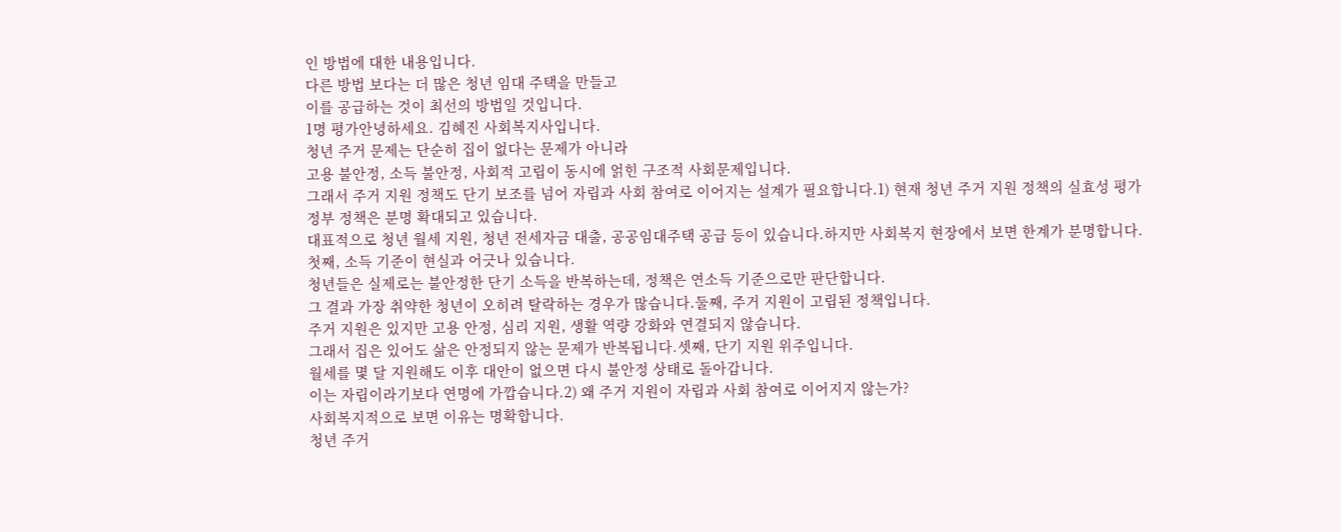인 방법에 대한 내용입니다.
다른 방법 보다는 더 많은 청년 임대 주택을 만들고
이를 공급하는 것이 최선의 방법일 것입니다.
1명 평가안녕하세요. 김혜진 사회복지사입니다.
청년 주거 문제는 단순히 집이 없다는 문제가 아니라
고용 불안정, 소득 불안정, 사회적 고립이 동시에 얽힌 구조적 사회문제입니다.
그래서 주거 지원 정책도 단기 보조를 넘어 자립과 사회 참여로 이어지는 설계가 필요합니다.1) 현재 청년 주거 지원 정책의 실효성 평가
정부 정책은 분명 확대되고 있습니다.
대표적으로 청년 월세 지원, 청년 전세자금 대출, 공공임대주택 공급 등이 있습니다.하지만 사회복지 현장에서 보면 한계가 분명합니다.
첫째, 소득 기준이 현실과 어긋나 있습니다.
청년들은 실제로는 불안정한 단기 소득을 반복하는데, 정책은 연소득 기준으로만 판단합니다.
그 결과 가장 취약한 청년이 오히려 탈락하는 경우가 많습니다.둘째, 주거 지원이 고립된 정책입니다.
주거 지원은 있지만 고용 안정, 심리 지원, 생활 역량 강화와 연결되지 않습니다.
그래서 집은 있어도 삶은 안정되지 않는 문제가 반복됩니다.셋째, 단기 지원 위주입니다.
월세를 몇 달 지원해도 이후 대안이 없으면 다시 불안정 상태로 돌아갑니다.
이는 자립이라기보다 연명에 가깝습니다.2) 왜 주거 지원이 자립과 사회 참여로 이어지지 않는가?
사회복지적으로 보면 이유는 명확합니다.
청년 주거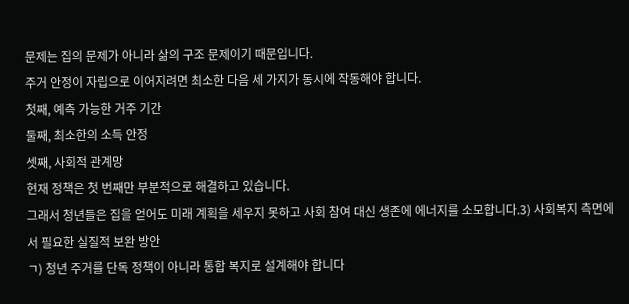문제는 집의 문제가 아니라 삶의 구조 문제이기 때문입니다.
주거 안정이 자립으로 이어지려면 최소한 다음 세 가지가 동시에 작동해야 합니다.
첫째, 예측 가능한 거주 기간
둘째, 최소한의 소득 안정
셋째, 사회적 관계망
현재 정책은 첫 번째만 부분적으로 해결하고 있습니다.
그래서 청년들은 집을 얻어도 미래 계획을 세우지 못하고 사회 참여 대신 생존에 에너지를 소모합니다.3) 사회복지 측면에서 필요한 실질적 보완 방안
ㄱ) 청년 주거를 단독 정책이 아니라 통합 복지로 설계해야 합니다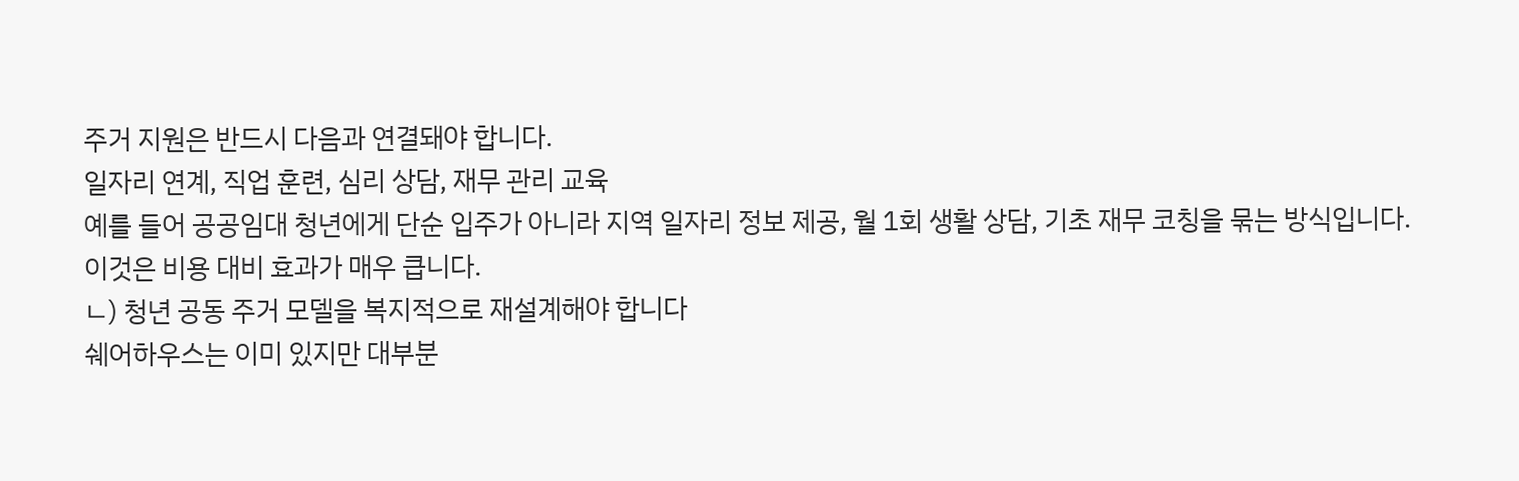주거 지원은 반드시 다음과 연결돼야 합니다.
일자리 연계, 직업 훈련, 심리 상담, 재무 관리 교육
예를 들어 공공임대 청년에게 단순 입주가 아니라 지역 일자리 정보 제공, 월 1회 생활 상담, 기초 재무 코칭을 묶는 방식입니다.
이것은 비용 대비 효과가 매우 큽니다.
ㄴ) 청년 공동 주거 모델을 복지적으로 재설계해야 합니다
쉐어하우스는 이미 있지만 대부분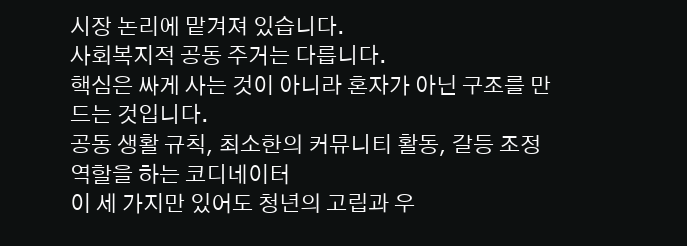시장 논리에 맡겨져 있습니다.
사회복지적 공동 주거는 다릅니다.
핵심은 싸게 사는 것이 아니라 혼자가 아닌 구조를 만드는 것입니다.
공동 생활 규칙, 최소한의 커뮤니티 활동, 갈등 조정 역할을 하는 코디네이터
이 세 가지만 있어도 청년의 고립과 우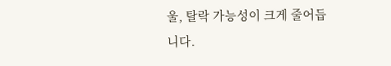울, 탈락 가능성이 크게 줄어듭니다.